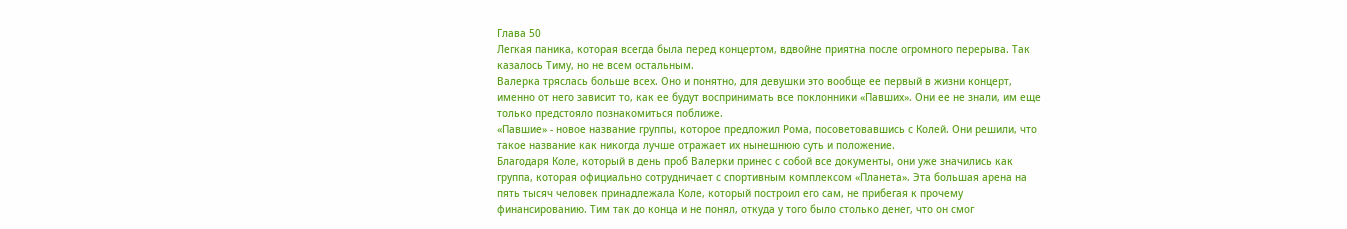Глава 50
Легкая паника, которая всегда была перед концертом, вдвойне приятна после огромного перерыва. Так казалось Тиму, но не всем остальным.
Валерка тряслась больше всех. Оно и понятно, для девушки это вообще ее первый в жизни концерт, именно от него зависит то, как ее будут воспринимать все поклонники «Павших». Они ее не знали, им еще только предстояло познакомиться поближе.
«Павшие» - новое название группы, которое предложил Рома, посоветовавшись с Колей. Они решили, что такое название как никогда лучше отражает их нынешнюю суть и положение.
Благодаря Коле, который в день проб Валерки принес с собой все документы, они уже значились как группа, которая официально сотрудничает с спортивным комплексом «Планета». Эта большая арена на пять тысяч человек принадлежала Коле, который построил его сам, не прибегая к прочему финансированию. Тим так до конца и не понял, откуда у того было столько денег, что он смог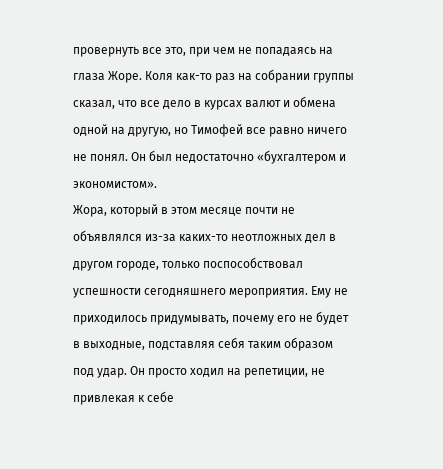провернуть все это, при чем не попадаясь на глаза Жоре. Коля как-то раз на собрании группы сказал, что все дело в курсах валют и обмена одной на другую, но Тимофей все равно ничего не понял. Он был недостаточно «бухгалтером и экономистом».
Жора, который в этом месяце почти не объявлялся из-за каких-то неотложных дел в другом городе, только поспособствовал успешности сегодняшнего мероприятия. Ему не приходилось придумывать, почему его не будет в выходные, подставляя себя таким образом под удар. Он просто ходил на репетиции, не привлекая к себе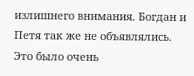излишнего внимания. Богдан и Петя так же не объявлялись. Это было очень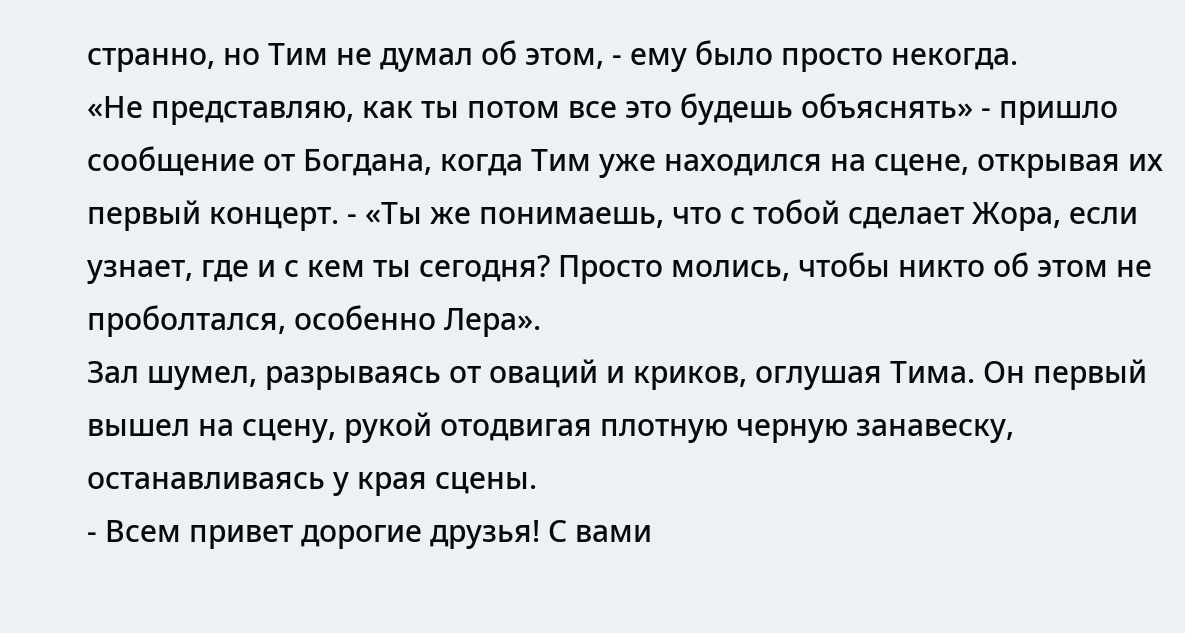странно, но Тим не думал об этом, - ему было просто некогда.
«Не представляю, как ты потом все это будешь объяснять» - пришло сообщение от Богдана, когда Тим уже находился на сцене, открывая их первый концерт. - «Ты же понимаешь, что с тобой сделает Жора, если узнает, где и с кем ты сегодня? Просто молись, чтобы никто об этом не проболтался, особенно Лера».
Зал шумел, разрываясь от оваций и криков, оглушая Тима. Он первый вышел на сцену, рукой отодвигая плотную черную занавеску, останавливаясь у края сцены.
- Всем привет дорогие друзья! С вами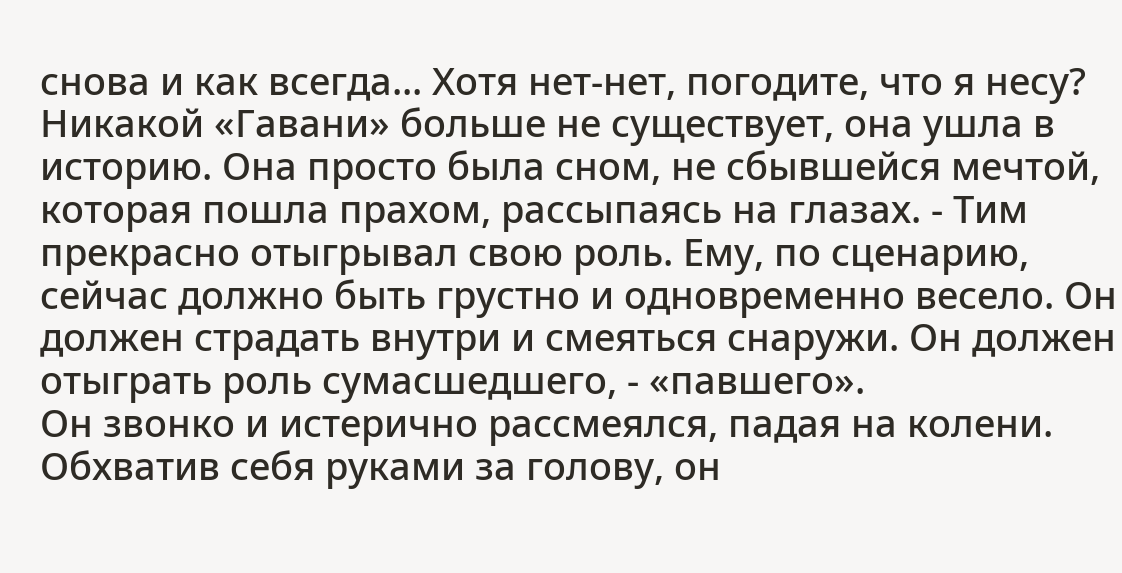снова и как всегда... Хотя нет-нет, погодите, что я несу? Никакой «Гавани» больше не существует, она ушла в историю. Она просто была сном, не сбывшейся мечтой, которая пошла прахом, рассыпаясь на глазах. - Тим прекрасно отыгрывал свою роль. Ему, по сценарию, сейчас должно быть грустно и одновременно весело. Он должен страдать внутри и смеяться снаружи. Он должен отыграть роль сумасшедшего, - «павшего».
Он звонко и истерично рассмеялся, падая на колени. Обхватив себя руками за голову, он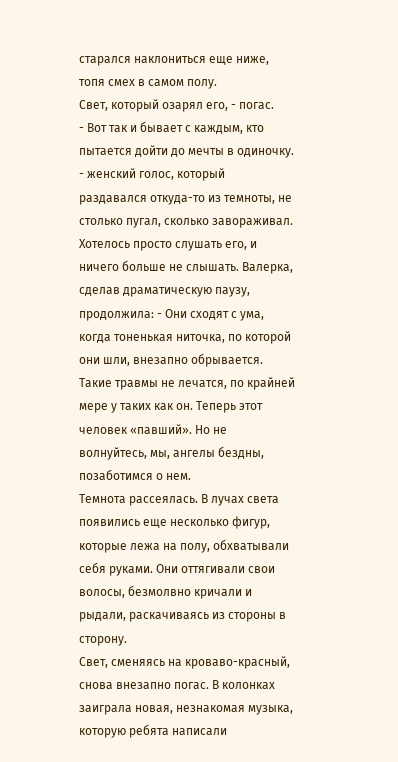старался наклониться еще ниже, топя смех в самом полу.
Свет, который озарял его, - погас.
- Вот так и бывает с каждым, кто пытается дойти до мечты в одиночку. - женский голос, который раздавался откуда-то из темноты, не столько пугал, сколько завораживал. Хотелось просто слушать его, и ничего больше не слышать. Валерка, сделав драматическую паузу, продолжила: - Они сходят с ума, когда тоненькая ниточка, по которой они шли, внезапно обрывается. Такие травмы не лечатся, по крайней мере у таких как он. Теперь этот человек «павший». Но не волнуйтесь, мы, ангелы бездны, позаботимся о нем.
Темнота рассеялась. В лучах света появились еще несколько фигур, которые лежа на полу, обхватывали себя руками. Они оттягивали свои волосы, безмолвно кричали и рыдали, раскачиваясь из стороны в сторону.
Свет, сменяясь на кроваво-красный, снова внезапно погас. В колонках заиграла новая, незнакомая музыка, которую ребята написали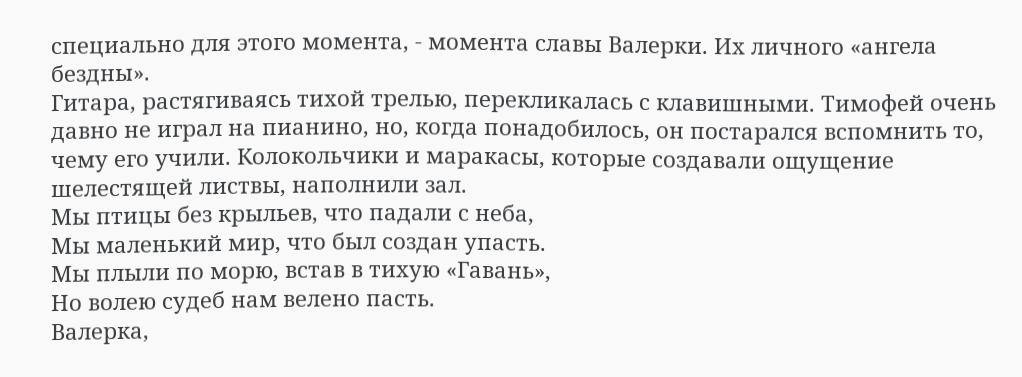специально для этого момента, - момента славы Валерки. Их личного «ангела бездны».
Гитара, растягиваясь тихой трелью, перекликалась с клавишными. Тимофей очень давно не играл на пианино, но, когда понадобилось, он постарался вспомнить то, чему его учили. Колокольчики и маракасы, которые создавали ощущение шелестящей листвы, наполнили зал.
Мы птицы без крыльев, что падали с неба,
Мы маленький мир, что был создан упасть.
Мы плыли по морю, встав в тихую «Гавань»,
Но волею судеб нам велено пасть.
Валерка,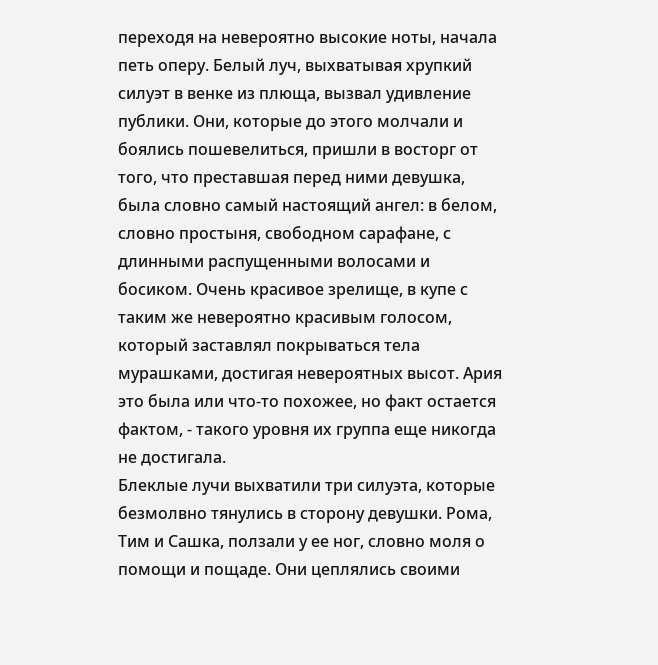переходя на невероятно высокие ноты, начала петь оперу. Белый луч, выхватывая хрупкий силуэт в венке из плюща, вызвал удивление публики. Они, которые до этого молчали и боялись пошевелиться, пришли в восторг от того, что преставшая перед ними девушка, была словно самый настоящий ангел: в белом, словно простыня, свободном сарафане, с длинными распущенными волосами и босиком. Очень красивое зрелище, в купе с таким же невероятно красивым голосом, который заставлял покрываться тела мурашками, достигая невероятных высот. Ария это была или что-то похожее, но факт остается фактом, - такого уровня их группа еще никогда не достигала.
Блеклые лучи выхватили три силуэта, которые безмолвно тянулись в сторону девушки. Рома, Тим и Сашка, ползали у ее ног, словно моля о помощи и пощаде. Они цеплялись своими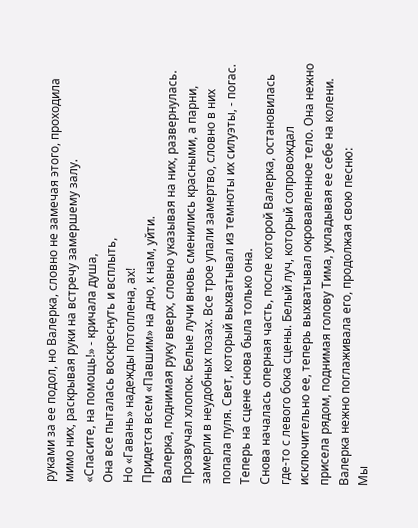руками за ее подол, но Валерка, словно не замечая этого, проходила мимо них, раскрывая руки на встречу замершему залу.
«Спасите, на помощь!» - кричала душа,
Она все пыталась воскреснуть и всплыть,
Но «Гавань» надежды потоплена, ах!
Придется всем «Павшим» на дно, к нам, уйти.
Валерка, поднимая руку вверх, словно указывая на них, развернулась. Прозвучал хлопок. Белые лучи вновь сменились красными, а парни, замерли в неудобных позах. Все трое упали замертво, словно в них попала пуля. Свет, который выхватывал из темноты их силуэты, - погас. Теперь на сцене снова была только она.
Снова началась оперная часть, после которой Валерка, остановилась где-то с левого бока сцены. Белый луч, который сопровождал исключительно ее, теперь выхватывал окровавленное тело. Она нежно присела рядом, поднимая голову Тима, укладывая ее себе на колени. Валерка нежно поглаживала его, продолжая свою песню:
Мы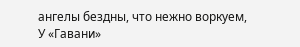ангелы бездны, что нежно воркуем,
У «Гавани»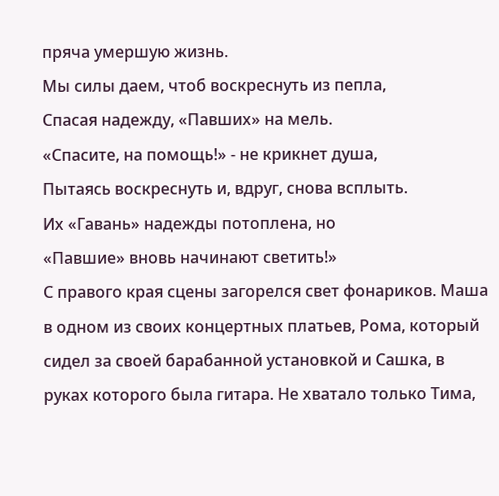пряча умершую жизнь.
Мы силы даем, чтоб воскреснуть из пепла,
Спасая надежду, «Павших» на мель.
«Спасите, на помощь!» - не крикнет душа,
Пытаясь воскреснуть и, вдруг, снова всплыть.
Их «Гавань» надежды потоплена, но
«Павшие» вновь начинают светить!»
С правого края сцены загорелся свет фонариков. Маша в одном из своих концертных платьев, Рома, который сидел за своей барабанной установкой и Сашка, в руках которого была гитара. Не хватало только Тима,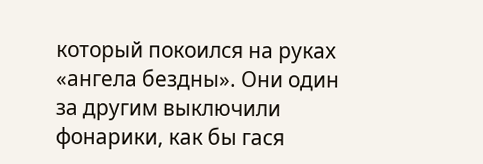который покоился на руках «ангела бездны». Они один за другим выключили фонарики, как бы гася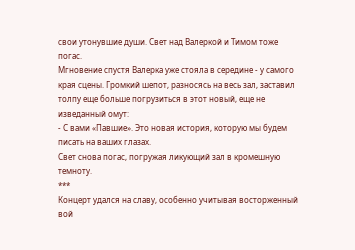свои утонувшие души. Свет над Валеркой и Тимом тоже погас.
Мгновение спустя Валерка уже стояла в середине - у самого края сцены. Громкий шепот, разносясь на весь зал, заставил толпу еще больше погрузиться в этот новый, еще не изведанный омут:
- С вами «Павшие». Это новая история, которую мы будем писать на ваших глазах.
Свет снова погас, погружая ликующий зал в кромешную темноту.
***
Концерт удался на славу, особенно учитывая восторженный вой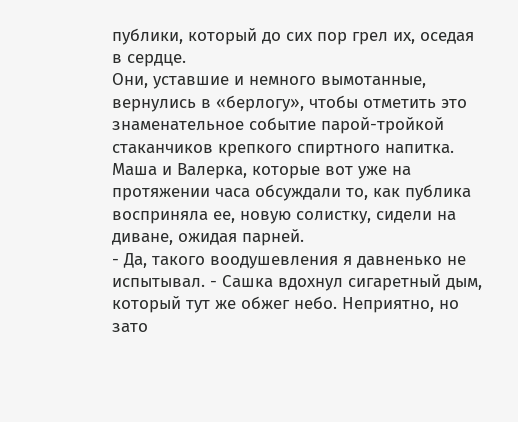публики, который до сих пор грел их, оседая в сердце.
Они, уставшие и немного вымотанные, вернулись в «берлогу», чтобы отметить это знаменательное событие парой-тройкой стаканчиков крепкого спиртного напитка.
Маша и Валерка, которые вот уже на протяжении часа обсуждали то, как публика восприняла ее, новую солистку, сидели на диване, ожидая парней.
- Да, такого воодушевления я давненько не испытывал. - Сашка вдохнул сигаретный дым, который тут же обжег небо. Неприятно, но зато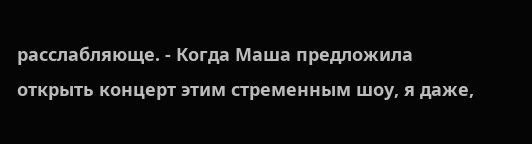расслабляюще. - Когда Маша предложила открыть концерт этим стременным шоу, я даже,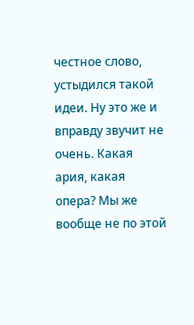честное слово, устыдился такой идеи. Ну это же и вправду звучит не очень. Какая ария, какая опера? Мы же вообще не по этой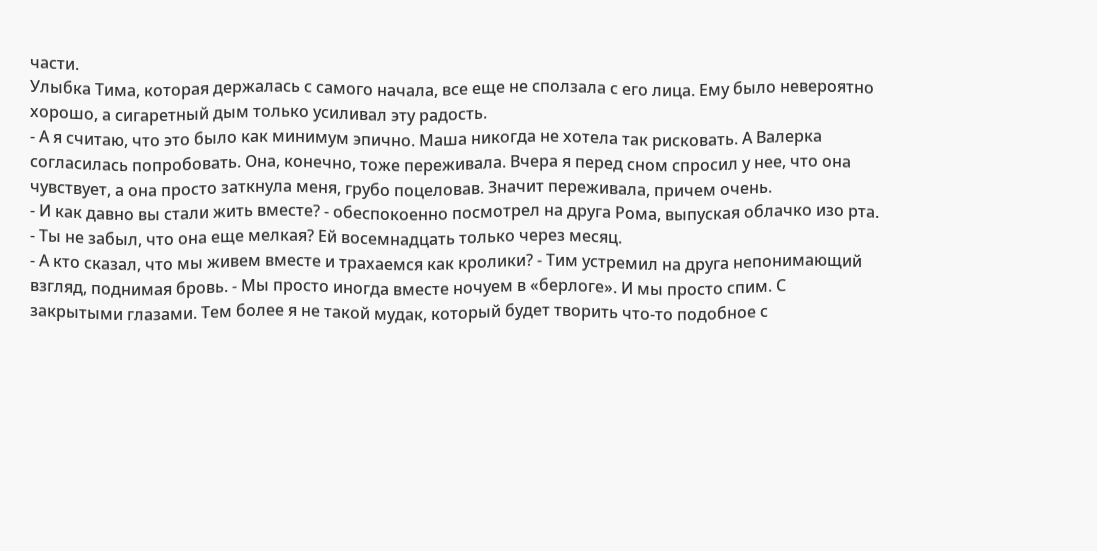части.
Улыбка Тима, которая держалась с самого начала, все еще не сползала с его лица. Ему было невероятно хорошо, а сигаретный дым только усиливал эту радость.
- А я считаю, что это было как минимум эпично. Маша никогда не хотела так рисковать. А Валерка согласилась попробовать. Она, конечно, тоже переживала. Вчера я перед сном спросил у нее, что она чувствует, а она просто заткнула меня, грубо поцеловав. Значит переживала, причем очень.
- И как давно вы стали жить вместе? - обеспокоенно посмотрел на друга Рома, выпуская облачко изо рта. - Ты не забыл, что она еще мелкая? Ей восемнадцать только через месяц.
- А кто сказал, что мы живем вместе и трахаемся как кролики? - Тим устремил на друга непонимающий взгляд, поднимая бровь. - Мы просто иногда вместе ночуем в «берлоге». И мы просто спим. С закрытыми глазами. Тем более я не такой мудак, который будет творить что-то подобное с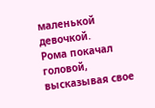маленькой девочкой.
Рома покачал головой, высказывая свое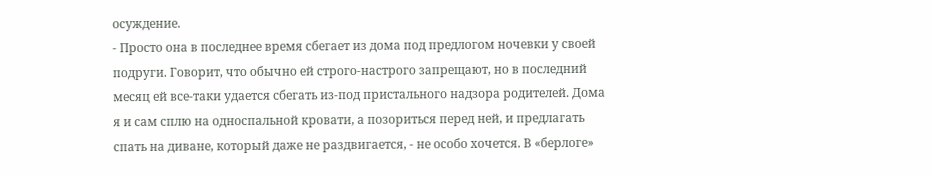осуждение.
- Просто она в последнее время сбегает из дома под предлогом ночевки у своей подруги. Говорит, что обычно ей строго-настрого запрещают, но в последний месяц ей все-таки удается сбегать из-под пристального надзора родителей. Дома я и сам сплю на односпальной кровати, а позориться перед ней, и предлагать спать на диване, который даже не раздвигается, - не особо хочется. В «берлоге»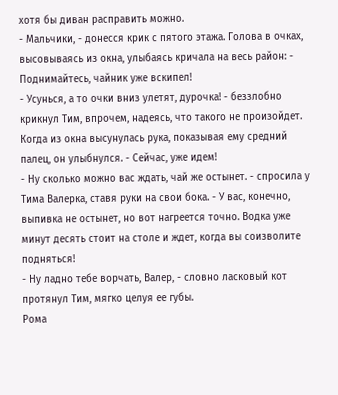хотя бы диван расправить можно.
- Мальчики, - донесся крик с пятого этажа. Голова в очках, высовываясь из окна, улыбаясь кричала на весь район: - Поднимайтесь, чайник уже вскипел!
- Усунься, а то очки вниз улетят, дурочка! - беззлобно крикнул Тим, впрочем, надеясь, что такого не произойдет. Когда из окна высунулась рука, показывая ему средний палец, он улыбнулся. - Сейчас, уже идем!
- Ну сколько можно вас ждать, чай же остынет. - спросила у Тима Валерка, ставя руки на свои бока. - У вас, конечно, выпивка не остынет, но вот нагреется точно. Водка уже минут десять стоит на столе и ждет, когда вы соизволите подняться!
- Ну ладно тебе ворчать, Валер, - словно ласковый кот протянул Тим, мягко целуя ее губы.
Рома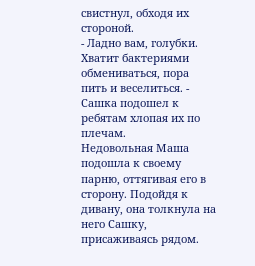свистнул, обходя их стороной.
- Ладно вам, голубки. Хватит бактериями обмениваться, пора пить и веселиться. - Сашка подошел к ребятам хлопая их по плечам.
Недовольная Маша подошла к своему парню, оттягивая его в сторону. Подойдя к дивану, она толкнула на него Сашку, присаживаясь рядом.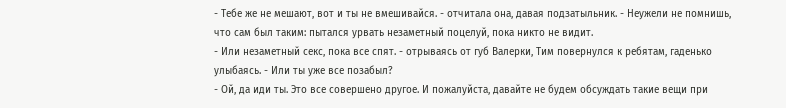- Тебе же не мешают, вот и ты не вмешивайся. - отчитала она, давая подзатыльник. - Неужели не помнишь, что сам был таким: пытался урвать незаметный поцелуй, пока никто не видит.
- Или незаметный секс, пока все спят. - отрываясь от губ Валерки, Тим повернулся к ребятам, гаденько улыбаясь. - Или ты уже все позабыл?
- Ой, да иди ты. Это все совершено другое. И пожалуйста, давайте не будем обсуждать такие вещи при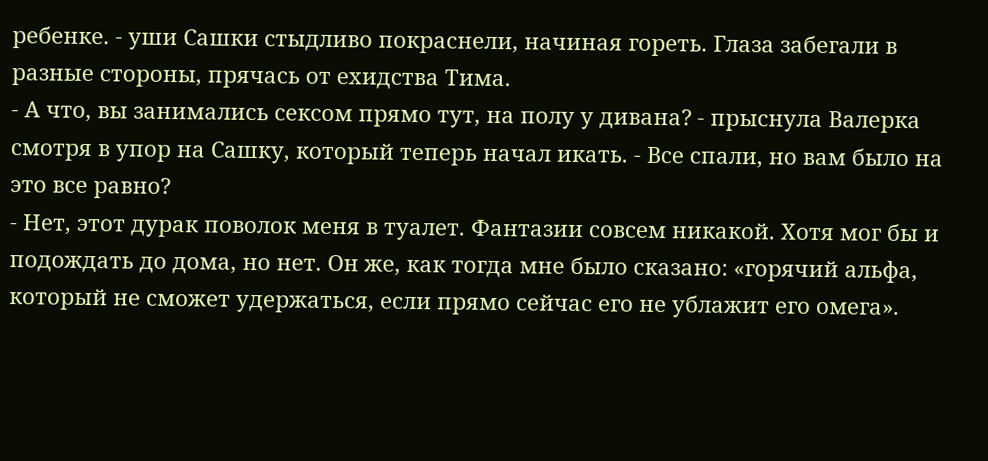ребенке. - уши Сашки стыдливо покраснели, начиная гореть. Глаза забегали в разные стороны, прячась от ехидства Тима.
- А что, вы занимались сексом прямо тут, на полу у дивана? - прыснула Валерка смотря в упор на Сашку, который теперь начал икать. - Все спали, но вам было на это все равно?
- Нет, этот дурак поволок меня в туалет. Фантазии совсем никакой. Хотя мог бы и подождать до дома, но нет. Он же, как тогда мне было сказано: «горячий альфа, который не сможет удержаться, если прямо сейчас его не ублажит его омега».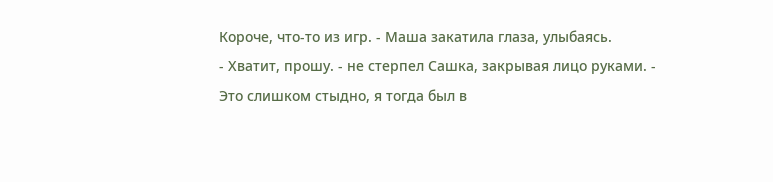Короче, что-то из игр. - Маша закатила глаза, улыбаясь.
- Хватит, прошу. - не стерпел Сашка, закрывая лицо руками. - Это слишком стыдно, я тогда был в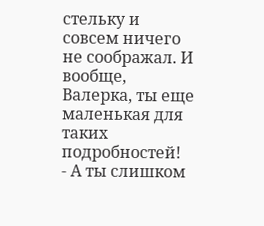стельку и совсем ничего не соображал. И вообще, Валерка, ты еще маленькая для таких подробностей!
- А ты слишком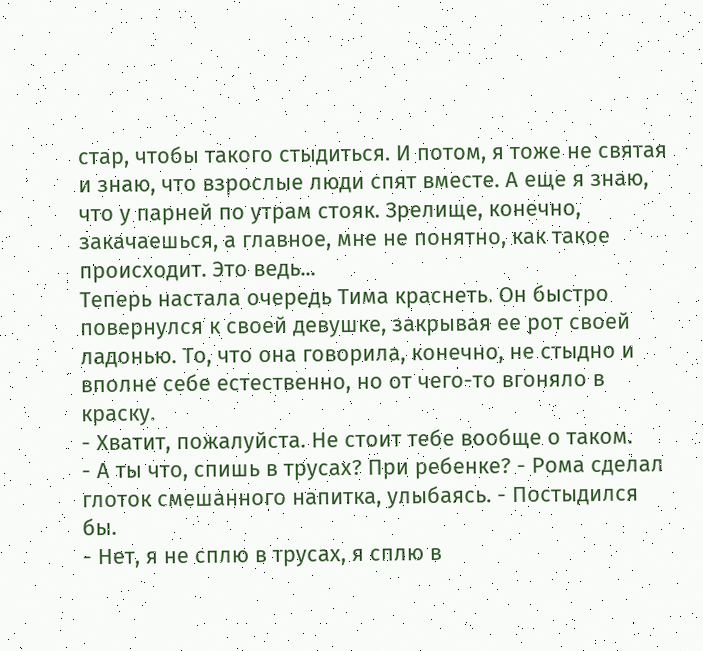стар, чтобы такого стыдиться. И потом, я тоже не святая и знаю, что взрослые люди спят вместе. А еще я знаю, что у парней по утрам стояк. Зрелище, конечно, закачаешься, а главное, мне не понятно, как такое происходит. Это ведь...
Теперь настала очередь Тима краснеть. Он быстро повернулся к своей девушке, закрывая ее рот своей ладонью. То, что она говорила, конечно, не стыдно и вполне себе естественно, но от чего-то вгоняло в краску.
- Хватит, пожалуйста. Не стоит тебе вообще о таком.
- А ты что, спишь в трусах? При ребенке? - Рома сделал глоток смешанного напитка, улыбаясь. - Постыдился бы.
- Нет, я не сплю в трусах, я сплю в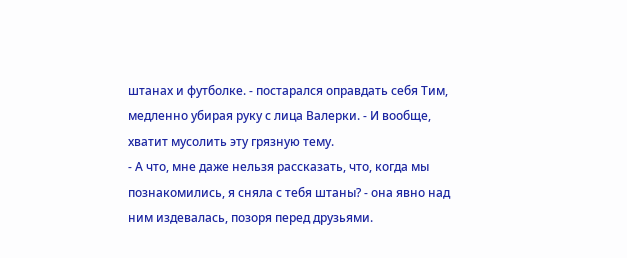штанах и футболке. - постарался оправдать себя Тим, медленно убирая руку с лица Валерки. - И вообще, хватит мусолить эту грязную тему.
- А что, мне даже нельзя рассказать, что, когда мы познакомились, я сняла с тебя штаны? - она явно над ним издевалась, позоря перед друзьями.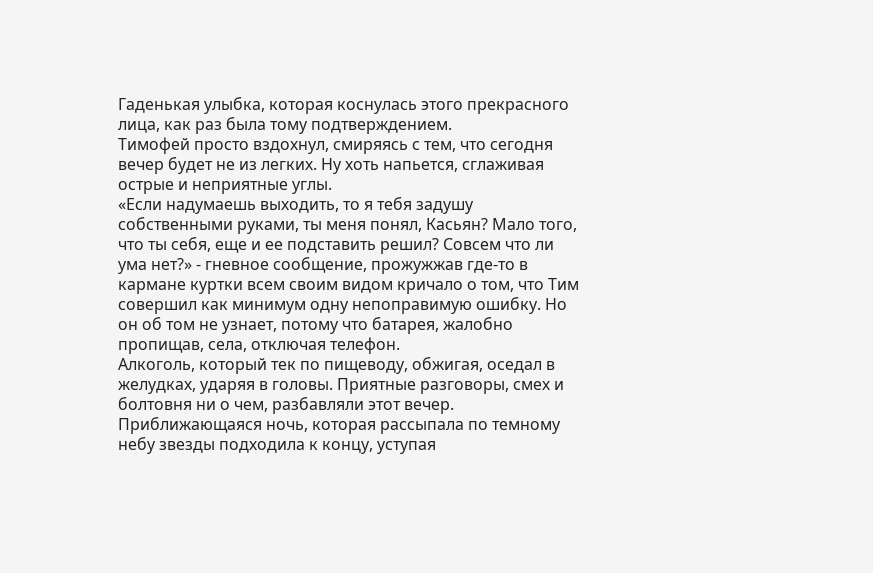Гаденькая улыбка, которая коснулась этого прекрасного лица, как раз была тому подтверждением.
Тимофей просто вздохнул, смиряясь с тем, что сегодня вечер будет не из легких. Ну хоть напьется, сглаживая острые и неприятные углы.
«Если надумаешь выходить, то я тебя задушу собственными руками, ты меня понял, Касьян? Мало того, что ты себя, еще и ее подставить решил? Совсем что ли ума нет?» - гневное сообщение, прожужжав где-то в кармане куртки всем своим видом кричало о том, что Тим совершил как минимум одну непоправимую ошибку. Но он об том не узнает, потому что батарея, жалобно пропищав, села, отключая телефон.
Алкоголь, который тек по пищеводу, обжигая, оседал в желудках, ударяя в головы. Приятные разговоры, смех и болтовня ни о чем, разбавляли этот вечер. Приближающаяся ночь, которая рассыпала по темному небу звезды подходила к концу, уступая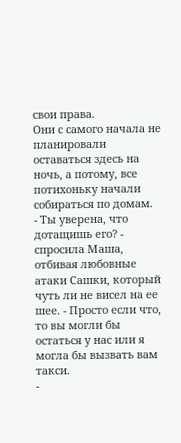свои права.
Они с самого начала не планировали оставаться здесь на ночь, а потому, все потихоньку начали собираться по домам.
- Ты уверена, что дотащишь его? - спросила Маша, отбивая любовные атаки Сашки, который чуть ли не висел на ее шее. - Просто если что, то вы могли бы остаться у нас или я могла бы вызвать вам такси.
-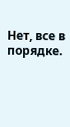Нет, все в порядке.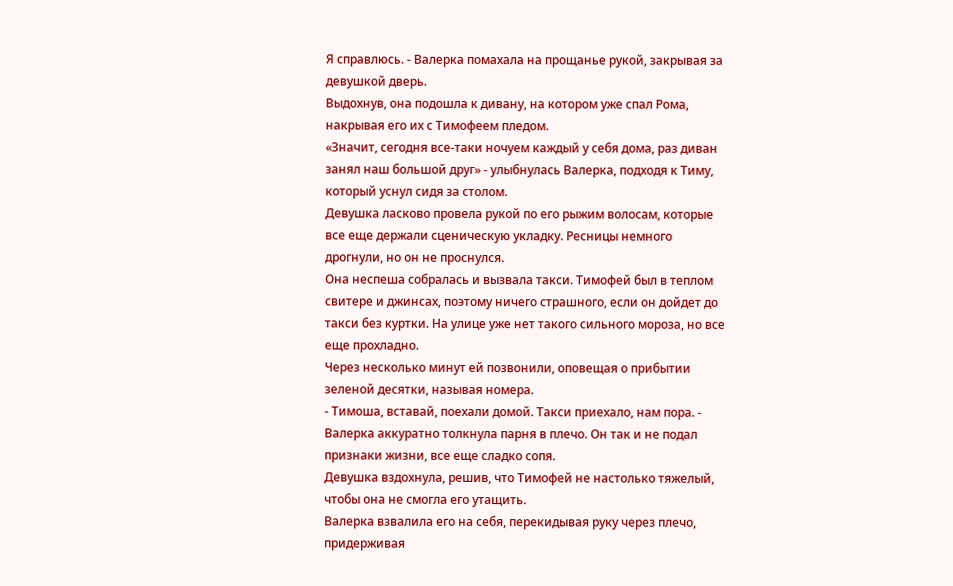Я справлюсь. - Валерка помахала на прощанье рукой, закрывая за девушкой дверь.
Выдохнув, она подошла к дивану, на котором уже спал Рома, накрывая его их с Тимофеем пледом.
«Значит, сегодня все-таки ночуем каждый у себя дома, раз диван занял наш большой друг» - улыбнулась Валерка, подходя к Тиму, который уснул сидя за столом.
Девушка ласково провела рукой по его рыжим волосам, которые все еще держали сценическую укладку. Ресницы немного дрогнули, но он не проснулся.
Она неспеша собралась и вызвала такси. Тимофей был в теплом свитере и джинсах, поэтому ничего страшного, если он дойдет до такси без куртки. На улице уже нет такого сильного мороза, но все еще прохладно.
Через несколько минут ей позвонили, оповещая о прибытии зеленой десятки, называя номера.
- Тимоша, вставай, поехали домой. Такси приехало, нам пора. - Валерка аккуратно толкнула парня в плечо. Он так и не подал признаки жизни, все еще сладко сопя.
Девушка вздохнула, решив, что Тимофей не настолько тяжелый, чтобы она не смогла его утащить.
Валерка взвалила его на себя, перекидывая руку через плечо, придерживая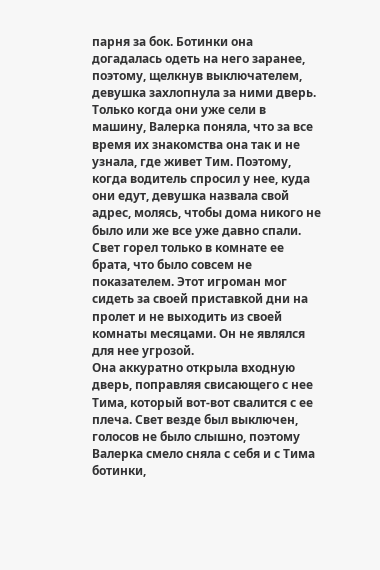парня за бок. Ботинки она догадалась одеть на него заранее, поэтому, щелкнув выключателем, девушка захлопнула за ними дверь.
Только когда они уже сели в машину, Валерка поняла, что за все время их знакомства она так и не узнала, где живет Тим. Поэтому, когда водитель спросил у нее, куда они едут, девушка назвала свой адрес, молясь, чтобы дома никого не было или же все уже давно спали.
Свет горел только в комнате ее брата, что было совсем не показателем. Этот игроман мог сидеть за своей приставкой дни на пролет и не выходить из своей комнаты месяцами. Он не являлся для нее угрозой.
Она аккуратно открыла входную дверь, поправляя свисающего с нее Тима, который вот-вот свалится с ее плеча. Свет везде был выключен, голосов не было слышно, поэтому Валерка смело сняла с себя и с Тима ботинки,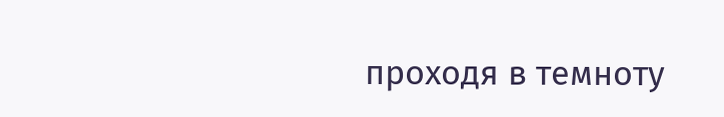проходя в темноту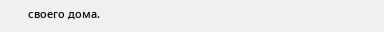своего дома.